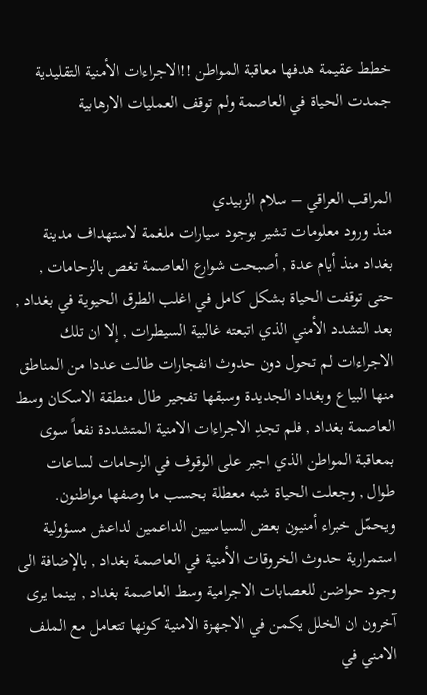خطط عقيمة هدفها معاقبة المواطن !!الاجراءات الأمنية التقليدية جمدت الحياة في العاصمة ولم توقف العمليات الارهابية


المراقب العراقي – سلام الزبيدي
منذ ورود معلومات تشير بوجود سيارات ملغمة لاستهداف مدينة بغداد منذ أيام عدة , أصبحت شوارع العاصمة تغص بالزحامات , حتى توقفت الحياة بشكل كامل في اغلب الطرق الحيوية في بغداد , بعد التشدد الأمني الذي اتبعته غالبية السيطرات , إلا ان تلك الاجراءات لم تحول دون حدوث انفجارات طالت عددا من المناطق منها البياع وبغداد الجديدة وسبقها تفجير طال منطقة الاسكان وسط العاصمة بغداد , فلم تجدِ الاجراءات الامنية المتشددة نفعاً سوى بمعاقبة المواطن الذي اجبر على الوقوف في الزحامات لساعات طوال , وجعلت الحياة شبه معطلة بحسب ما وصفها مواطنون.
ويحمّل خبراء أمنيون بعض السياسيين الداعمين لداعش مسؤولية استمرارية حدوث الخروقات الأمنية في العاصمة بغداد , بالإضافة الى وجود حواضن للعصابات الاجرامية وسط العاصمة بغداد , بينما يرى آخرون ان الخلل يكمن في الاجهزة الامنية كونها تتعامل مع الملف الامني في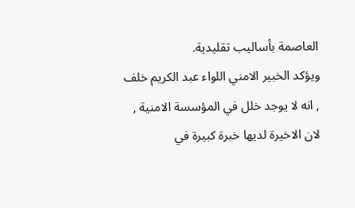العاصمة بأساليب تقليدية.
ويؤكد الخبير الامني اللواء عبد الكريم خلف , انه لا يوجد خلل في المؤسسة الامنية , لان الاخيرة لديها خبرة كبيرة في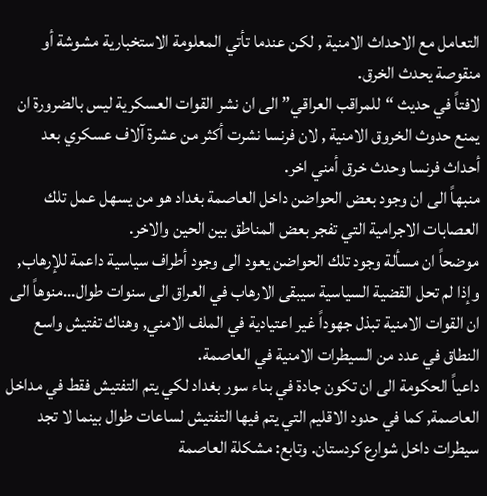التعامل مع الاحداث الامنية , لكن عندما تأتي المعلومة الاستخبارية مشوشة أو منقوصة يحدث الخرق.
لافتاً في حديث “للمراقب العراقي” الى ان نشر القوات العسكرية ليس بالضرورة ان يمنع حدوث الخروق الامنية , لان فرنسا نشرت أكثر من عشرة آلاف عسكري بعد أحداث فرنسا وحدث خرق أمني اخر.
منبهاً الى ان وجود بعض الحواضن داخل العاصمة بغداد هو من يسهل عمل تلك العصابات الاجرامية التي تفجر بعض المناطق بين الحين والاخر.
موضحاً ان مسألة وجود تلك الحواضن يعود الى وجود أطراف سياسية داعمة للإرهاب, وإذا لم تحل القضية السياسية سيبقى الارهاب في العراق الى سنوات طوال…منوهاً الى ان القوات الامنية تبذل جهوداً غير اعتيادية في الملف الامني, وهناك تفتيش واسع النطاق في عدد من السيطرات الامنية في العاصمة.
داعياً الحكومة الى ان تكون جادة في بناء سور بغداد لكي يتم التفتيش فقط في مداخل العاصمة, كما في حدود الاقليم التي يتم فيها التفتيش لساعات طوال بينما لا تجد سيطرات داخل شوارع كردستان. وتابع: مشكلة العاصمة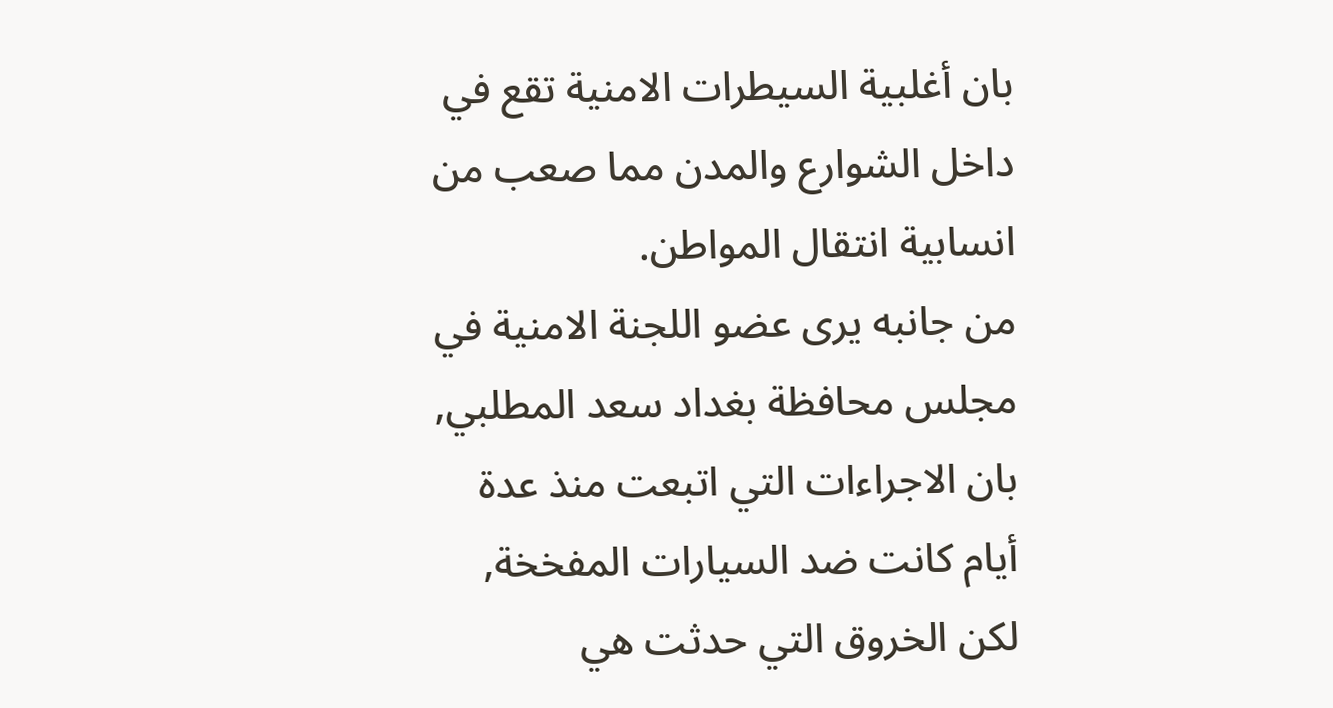بان أغلبية السيطرات الامنية تقع في داخل الشوارع والمدن مما صعب من انسابية انتقال المواطن.
من جانبه يرى عضو اللجنة الامنية في مجلس محافظة بغداد سعد المطلبي, بان الاجراءات التي اتبعت منذ عدة أيام كانت ضد السيارات المفخخة, لكن الخروق التي حدثت هي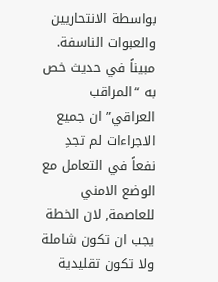بواسطة الانتحاريين والعبوات الناسفة.
مبيناً في حديث خص به “المراقب العراقي” ان جميع الاجراءات لم تجدِ نفعاً في التعامل مع الوضع الامني للعاصمة, لان الخطة يجب ان تكون شاملة ولا تكون تقليدية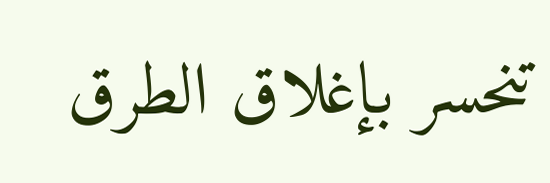تنحسر بإغلاق الطرق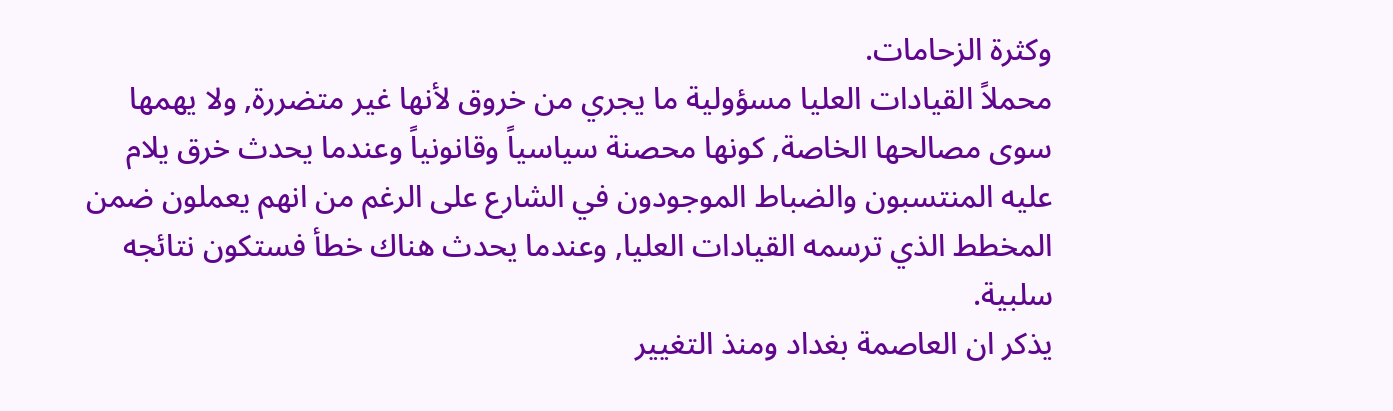وكثرة الزحامات.
محملاً القيادات العليا مسؤولية ما يجري من خروق لأنها غير متضررة, ولا يهمها سوى مصالحها الخاصة, كونها محصنة سياسياً وقانونياً وعندما يحدث خرق يلام عليه المنتسبون والضباط الموجودون في الشارع على الرغم من انهم يعملون ضمن المخطط الذي ترسمه القيادات العليا, وعندما يحدث هناك خطأ فستكون نتائجه سلبية.
يذكر ان العاصمة بغداد ومنذ التغيير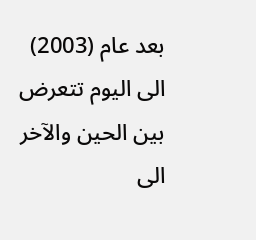بعد عام (2003) الى اليوم تتعرض بين الحين والآخر الى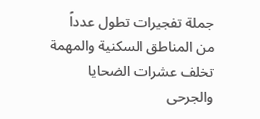جملة تفجيرات تطول عدداً من المناطق السكنية والمهمة تخلف عشرات الضحايا والجرحى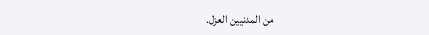من المدنيين العزل.